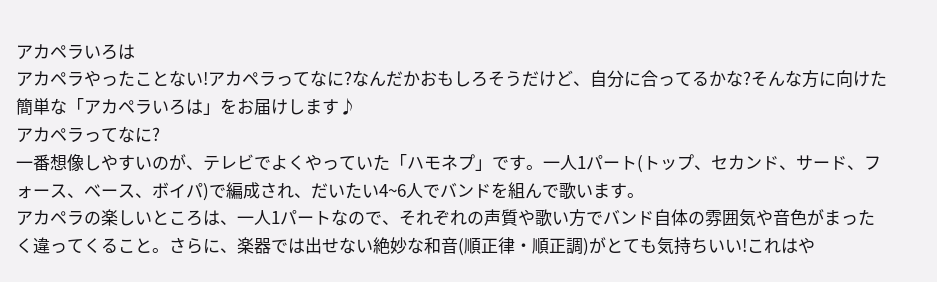アカペラいろは
アカペラやったことない!アカペラってなに?なんだかおもしろそうだけど、自分に合ってるかな?そんな方に向けた簡単な「アカペラいろは」をお届けします♪
アカペラってなに?
一番想像しやすいのが、テレビでよくやっていた「ハモネプ」です。一人1パート(トップ、セカンド、サード、フォース、ベース、ボイパ)で編成され、だいたい4~6人でバンドを組んで歌います。
アカペラの楽しいところは、一人1パートなので、それぞれの声質や歌い方でバンド自体の雰囲気や音色がまったく違ってくること。さらに、楽器では出せない絶妙な和音(順正律・順正調)がとても気持ちいい!これはや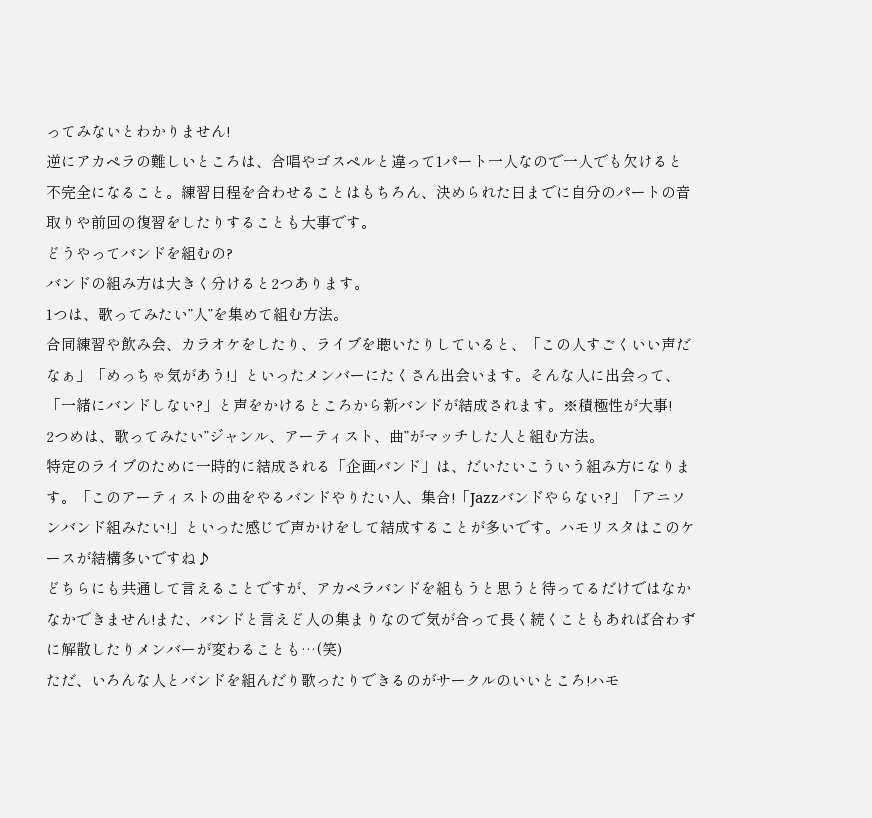ってみないとわかりません!
逆にアカペラの難しいところは、合唱やゴスペルと違って1パート一人なので一人でも欠けると不完全になること。練習日程を合わせることはもちろん、決められた日までに自分のパートの音取りや前回の復習をしたりすることも大事です。
どうやってバンドを組むの?
バンドの組み方は大きく分けると2つあります。
1つは、歌ってみたい”人”を集めて組む方法。
合同練習や飲み会、カラオケをしたり、ライブを聴いたりしていると、「この人すごくいい声だなぁ」「めっちゃ気があう!」といったメンバーにたくさん出会います。そんな人に出会って、「一緒にバンドしない?」と声をかけるところから新バンドが結成されます。※積極性が大事!
2つめは、歌ってみたい”ジャンル、アーティスト、曲”がマッチした人と組む方法。
特定のライブのために一時的に結成される「企画バンド」は、だいたいこういう組み方になります。「このアーティストの曲をやるバンドやりたい人、集合!「Jazzバンドやらない?」「アニソンバンド組みたい!」といった感じで声かけをして結成することが多いです。ハモリスタはこのケースが結構多いですね♪
どちらにも共通して言えることですが、アカペラバンドを組もうと思うと待ってるだけではなかなかできません!また、バンドと言えど人の集まりなので気が合って長く続くこともあれば合わずに解散したりメンバーが変わることも…(笑)
ただ、いろんな人とバンドを組んだり歌ったりできるのがサークルのいいところ!ハモ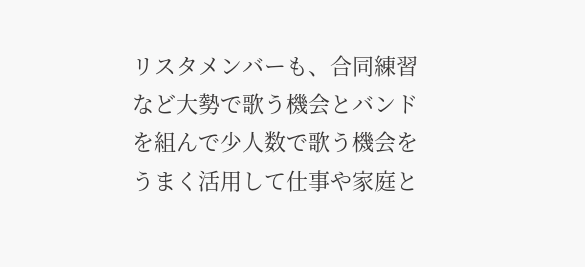リスタメンバーも、合同練習など大勢で歌う機会とバンドを組んで少人数で歌う機会をうまく活用して仕事や家庭と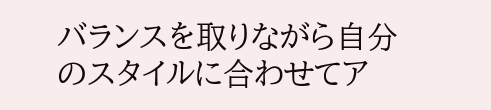バランスを取りながら自分のスタイルに合わせてア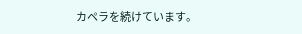カペラを続けています。